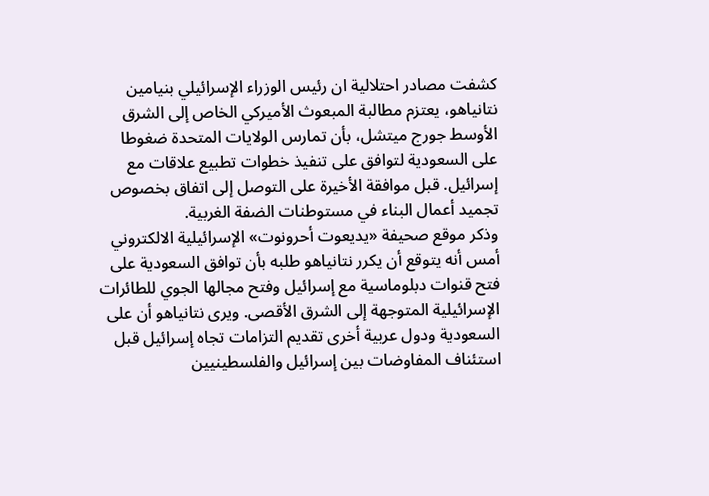كشفت مصادر احتلالية ان رئيس الوزراء الإسرائيلي بنيامين نتانياهو، يعتزم مطالبة المبعوث الأميركي الخاص إلى الشرق الأوسط جورج ميتشل، بأن تمارس الولايات المتحدة ضغوطا على السعودية لتوافق على تنفيذ خطوات تطبيع علاقات مع إسرائيل. قبل موافقة الأخيرة على التوصل إلى اتفاق بخصوص تجميد أعمال البناء في مستوطنات الضفة الغربية.
وذكر موقع صحيفة «يديعوت أحرونوت» الإسرائيلية الالكتروني أمس أنه يتوقع أن يكرر نتانياهو طلبه بأن توافق السعودية على فتح قنوات دبلوماسية مع إسرائيل وفتح مجالها الجوي للطائرات الإسرائيلية المتوجهة إلى الشرق الأقصى. ويرى نتانياهو أن على السعودية ودول عربية أخرى تقديم التزامات تجاه إسرائيل قبل استئناف المفاوضات بين إسرائيل والفلسطينيين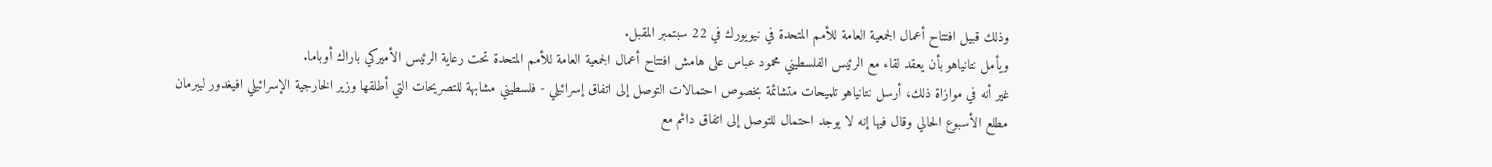وذلك قبيل افتتاح أعمال الجمعية العامة للأمم المتحدة في نيويورك في 22 سبتمبر المقبل.
ويأمل نتانياهو بأن يعقد لقاء مع الرئيس الفلسطيني محمود عباس على هامش افتتاح أعمال الجمعية العامة للأمم المتحدة تحت رعاية الرئيس الأميركي باراك أوباما.
غير أنه في موازاة ذلك، أرسل نتانياهو تلميحات متشائمة بخصوص احتمالات التوصل إلى اتفاق إسرائيلي - فلسطيني مشابهة للتصريحات التي أطلقها وزير الخارجية الإسرائيلي افيغدور ليبرمان مطلع الأسبوع الحالي وقال فيها إنه لا يوجد احتمال للتوصل إلى اتفاق دائم مع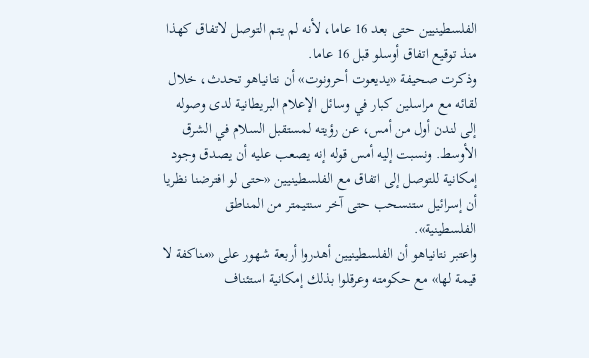الفلسطينيين حتى بعد 16 عاما، لأنه لم يتم التوصل لاتفاق كهذا منذ توقيع اتفاق أوسلو قبل 16 عاما.
وذكرت صحيفة «يديعوت أحرونوت» أن نتانياهو تحدث، خلال لقائه مع مراسلين كبار في وسائل الإعلام البريطانية لدى وصوله إلى لندن أول من أمس، عن رؤيته لمستقبل السلام في الشرق الأوسط. ونسبت إليه أمس قوله إنه يصعب عليه أن يصدق وجود إمكانية للتوصل إلى اتفاق مع الفلسطينيين «حتى لو افترضنا نظريا أن إسرائيل ستنسحب حتى آخر سنتيمتر من المناطق الفلسطينية».
واعتبر نتانياهو أن الفلسطينيين أهدروا أربعة شهور على «مناكفة لا قيمة لها» مع حكومته وعرقلوا بذلك إمكانية استئناف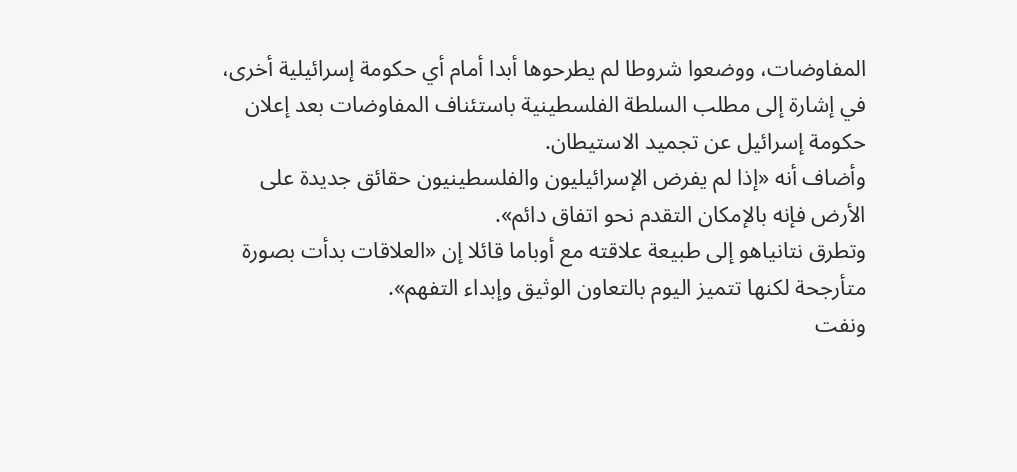المفاوضات، ووضعوا شروطا لم يطرحوها أبدا أمام أي حكومة إسرائيلية أخرى، في إشارة إلى مطلب السلطة الفلسطينية باستئناف المفاوضات بعد إعلان حكومة إسرائيل عن تجميد الاستيطان.
وأضاف أنه «إذا لم يفرض الإسرائيليون والفلسطينيون حقائق جديدة على الأرض فإنه بالإمكان التقدم نحو اتفاق دائم».
وتطرق نتانياهو إلى طبيعة علاقته مع أوباما قائلا إن «العلاقات بدأت بصورة متأرجحة لكنها تتميز اليوم بالتعاون الوثيق وإبداء التفهم».
ونفت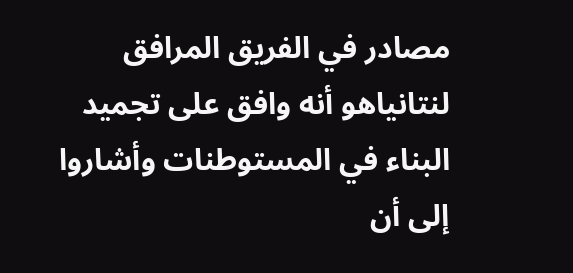مصادر في الفريق المرافق لنتانياهو أنه وافق على تجميد البناء في المستوطنات وأشاروا إلى أن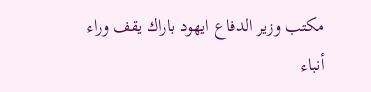مكتب وزير الدفاع ايهود باراك يقف وراء أنباء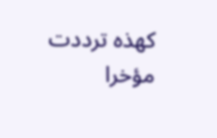كهذه ترددت مؤخرا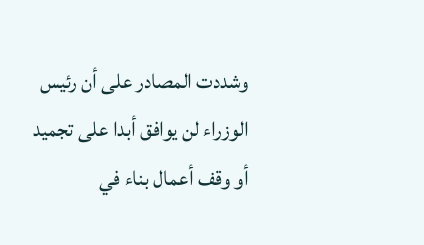وشددت المصادر على أن رئيس الوزراء لن يوافق أبدا على تجميد أو وقف أعمال بناء في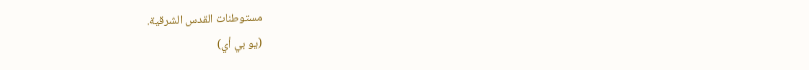مستوطنات القدس الشرقية.
(يو بي أي)